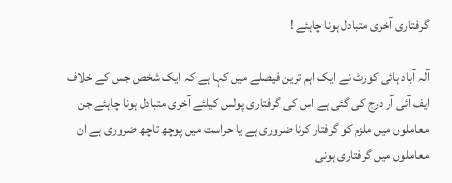گرفتاری آخری متبادل ہونا چاہئے !

آلہ آباد ہائی کورٹ نے ایک اہم ترین فیصلے میں کہا ہے کہ ایک شخص جس کے خلاف ایف آئی آر درج کی گئی ہے اس کی گرفتاری پولس کیلئے آخری متبادل ہونا چاہئے جن معاملوں میں ملزم کو گرفتار کرنا ضروری ہے یا حراست میں پوچھ تاچھ ضروری ہے ان معاملوں میں گرفتاری ہونی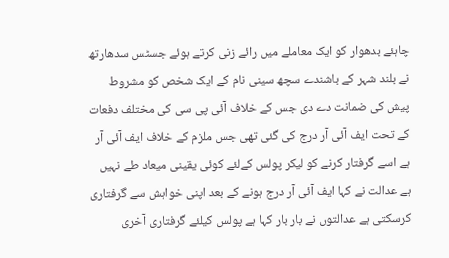چاہئے بدھوار کو ایک معاملے میں رائے زنی کرتے ہوئے جسٹس سدھارتھ نے بلند شہر کے باشندے سچھ سینی نام کے ایک شخص کو مشروط پیش کی ضمانت دے دی جس کے خلاف آئی پی سی کی مختلف دفعات کے تحت ایف آئی آر درج کی گئی تھی جس ملزم کے خلاف ایف آئی آر ہے اسے گرفتار کرنے کو لیکر پولس کےلئے کوئی یقینی میعاد طے نہیں ہے عدالت نے کہا ایف آئی آر درج ہونے کے بعد اپنی خواہش سے گرفتاری کرسکتی ہے عدالتوں نے بار بار کہا ہے پولس کیلئے گرفتاری آخری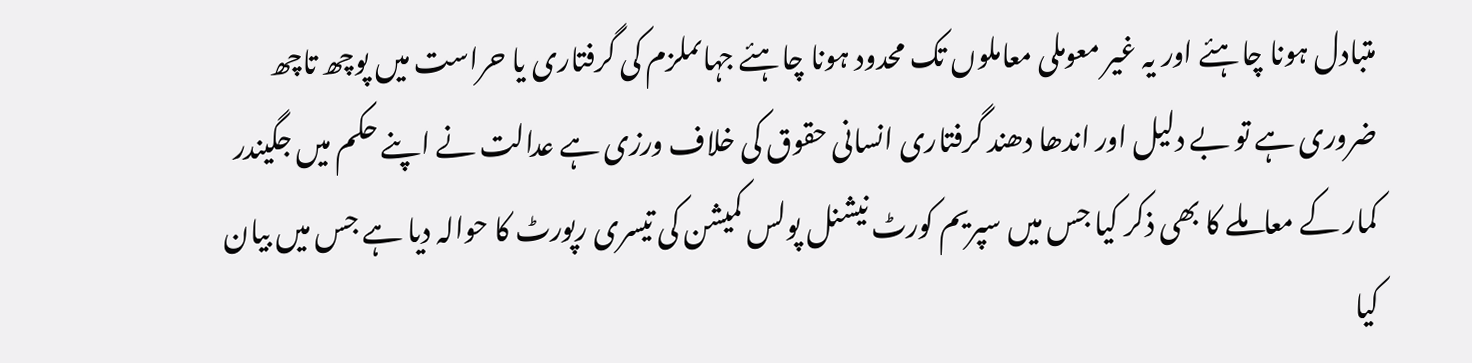متبادل ہونا چاہئے اور یہ غیر معوملی معاملوں تک محدود ہونا چاہئے جہاںملزم کی گرفتاری یا حراست میں پوچھ تاچھ ضروری ہے تو بے دلیل اور اندھا دھند گرفتاری انسانی حقوق کی خلاف ورزی ہے عدالت نے اپنے حکم میں جگیندر کمار کے معاملے کا بھی ذکر کیا جس میں سپریم کورٹ نیشنل پولس کمیشن کی تیسری رپورٹ کا حوالہ دیا ہے جس میں بیان کیا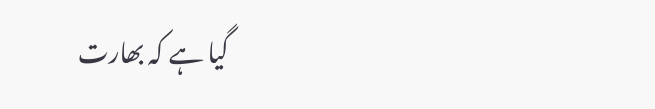گیا ہے کہ بھارت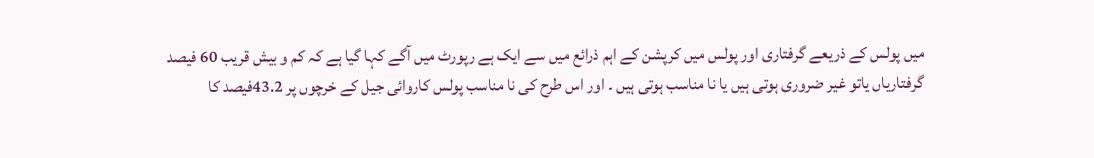میں پولس کے ذریعے گرفتاری اور پولس میں کرپشن کے اہم ذرائع میں سے ایک ہے رپورٹ میں آگے کہا گیا ہے کہ کم و بیش قریب 60 فیصد گرفتاریاں یاتو غیر ضروری ہوتی ہیں یا نا مناسب ہوتی ہیں ۔ اور اس طرح کی نا مناسب پولس کاروائی جیل کے خرچوں پر 43.2فیصد کا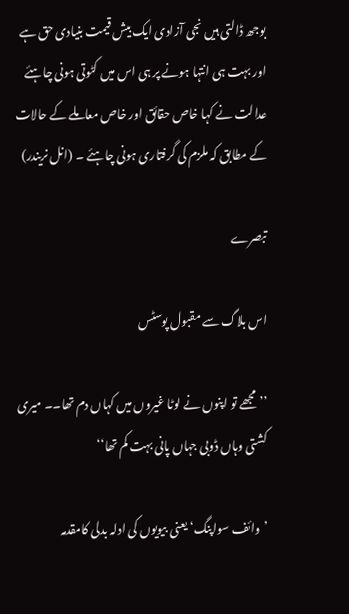بوجھ ڈالتی ہیں نجی آزادی ایک بیش قیمت بنیادی حق ہے اور بہت ہی انتہا ہونے پر ہی اس میں کٹوتی ہونی چاہئے عدالت نے کہا خاص حقائق اور خاص معاملے کے حالات کے مطابق کہ ملزم کی گرفتاری ہونی چاہئے ۔ (انل نریندر)

تبصرے

اس بلاگ سے مقبول پوسٹس

’’مجھے تو اپنوں نے لوٹا غیروں میں کہاں دم تھا۔۔ میری کشتی وہاں ڈوبی جہاں پانی بہت کم تھا‘‘

’وائف سواپنگ‘ یعنی بیویوں کی ادلہ بدلی کامقدمہ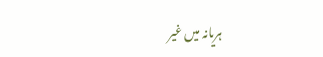ہریانہ میں غیر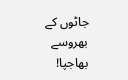جاٹوں کے بھروسے بھاجپا!